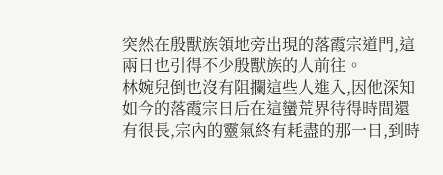突然在殷獸族領地旁出現的落霞宗道門,這兩日也引得不少殷獸族的人前往。
林婉兒倒也沒有阻攔這些人進入,因他深知如今的落霞宗日后在這蠻荒界待得時間還有很長,宗內的靈氣終有耗盡的那一日,到時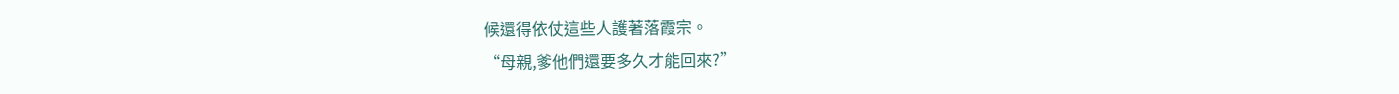候還得依仗這些人護著落霞宗。
“母親,爹他們還要多久才能回來?”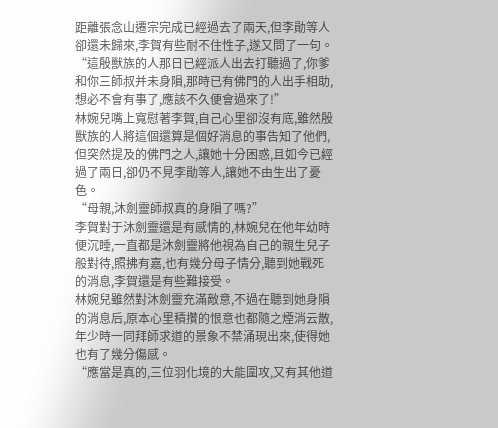距離張念山遷宗完成已經過去了兩天,但李勛等人卻還未歸來,李賀有些耐不住性子,遂又問了一句。
“這殷獸族的人那日已經派人出去打聽過了,你爹和你三師叔并未身隕,那時已有佛門的人出手相助,想必不會有事了,應該不久便會過來了!”
林婉兒嘴上寬慰著李賀,自己心里卻沒有底,雖然殷獸族的人將這個還算是個好消息的事告知了他們,但突然提及的佛門之人,讓她十分困惑,且如今已經過了兩日,卻仍不見李勛等人,讓她不由生出了憂色。
“母親,沐劍靈師叔真的身隕了嗎?”
李賀對于沐劍靈還是有感情的,林婉兒在他年幼時便沉睡,一直都是沐劍靈將他視為自己的親生兒子般對待,照拂有嘉,也有幾分母子情分,聽到她戰死的消息,李賀還是有些難接受。
林婉兒雖然對沐劍靈充滿敵意,不過在聽到她身隕的消息后,原本心里積攢的恨意也都隨之煙消云散,年少時一同拜師求道的景象不禁涌現出來,使得她也有了幾分傷感。
“應當是真的,三位羽化境的大能圍攻,又有其他道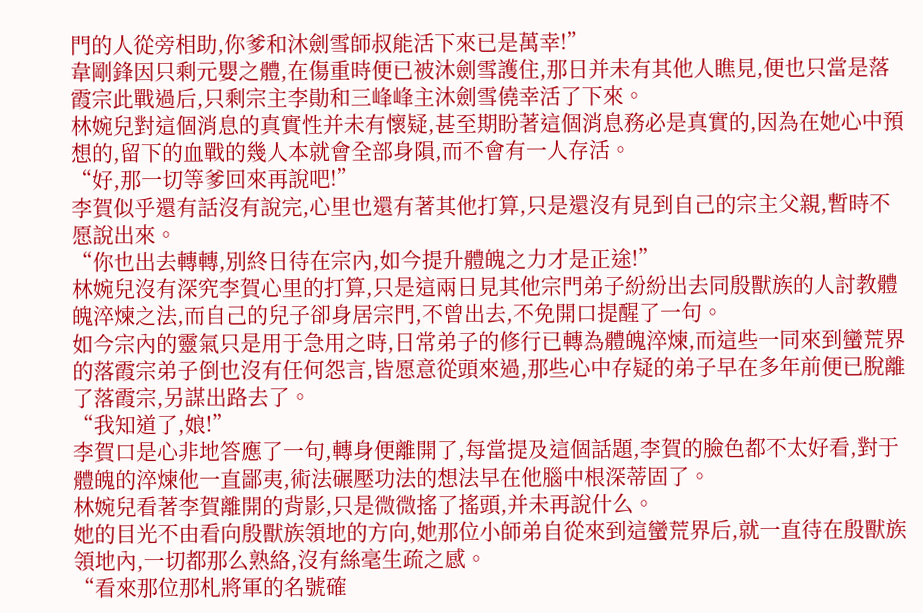門的人從旁相助,你爹和沐劍雪師叔能活下來已是萬幸!”
韋剛鋒因只剩元嬰之體,在傷重時便已被沐劍雪護住,那日并未有其他人瞧見,便也只當是落霞宗此戰過后,只剩宗主李勛和三峰峰主沐劍雪僥幸活了下來。
林婉兒對這個消息的真實性并未有懷疑,甚至期盼著這個消息務必是真實的,因為在她心中預想的,留下的血戰的幾人本就會全部身隕,而不會有一人存活。
“好,那一切等爹回來再說吧!”
李賀似乎還有話沒有說完,心里也還有著其他打算,只是還沒有見到自己的宗主父親,暫時不愿說出來。
“你也出去轉轉,別終日待在宗內,如今提升體魄之力才是正途!”
林婉兒沒有深究李賀心里的打算,只是這兩日見其他宗門弟子紛紛出去同殷獸族的人討教體魄淬煉之法,而自己的兒子卻身居宗門,不曾出去,不免開口提醒了一句。
如今宗內的靈氣只是用于急用之時,日常弟子的修行已轉為體魄淬煉,而這些一同來到蠻荒界的落霞宗弟子倒也沒有任何怨言,皆愿意從頭來過,那些心中存疑的弟子早在多年前便已脫離了落霞宗,另謀出路去了。
“我知道了,娘!”
李賀口是心非地答應了一句,轉身便離開了,每當提及這個話題,李賀的臉色都不太好看,對于體魄的淬煉他一直鄙夷,術法碾壓功法的想法早在他腦中根深蒂固了。
林婉兒看著李賀離開的背影,只是微微搖了搖頭,并未再說什么。
她的目光不由看向殷獸族領地的方向,她那位小師弟自從來到這蠻荒界后,就一直待在殷獸族領地內,一切都那么熟絡,沒有絲毫生疏之感。
“看來那位那札將軍的名號確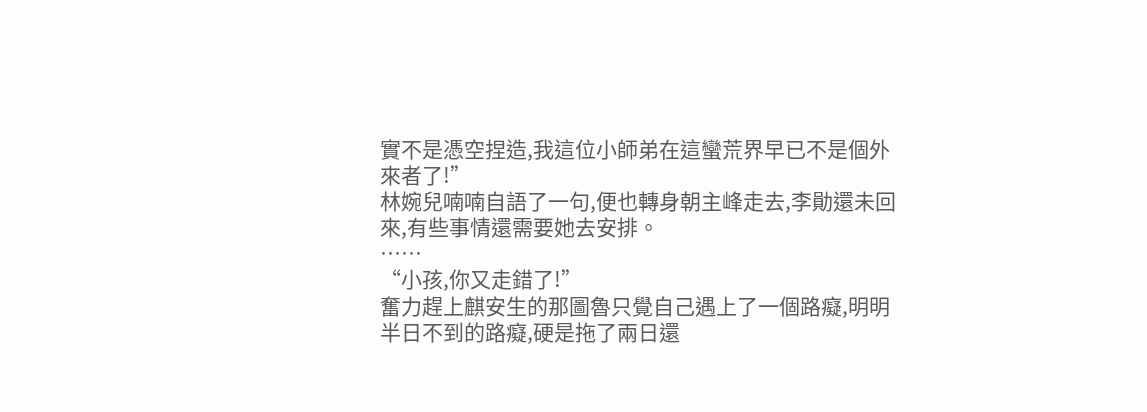實不是憑空捏造,我這位小師弟在這蠻荒界早已不是個外來者了!”
林婉兒喃喃自語了一句,便也轉身朝主峰走去,李勛還未回來,有些事情還需要她去安排。
……
“小孩,你又走錯了!”
奮力趕上麒安生的那圖魯只覺自己遇上了一個路癡,明明半日不到的路癡,硬是拖了兩日還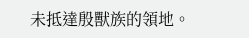未抵達殷獸族的領地。